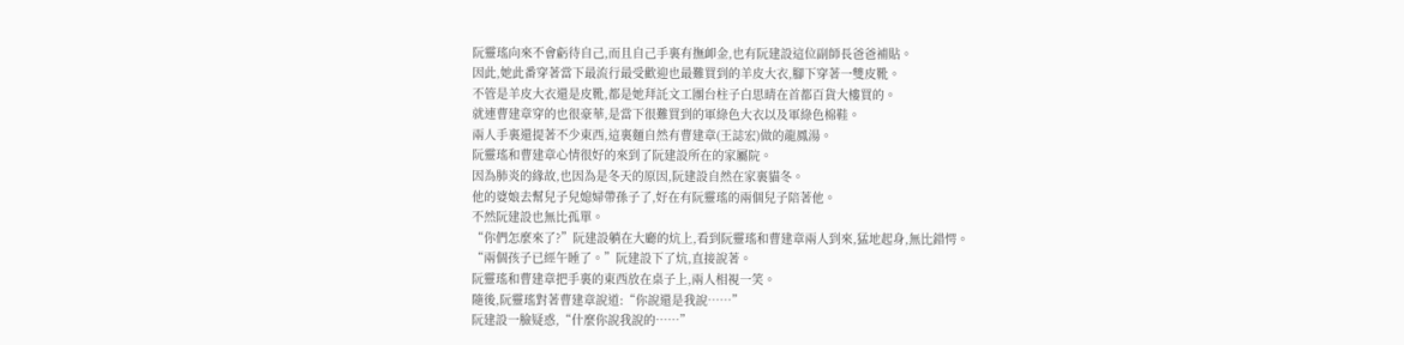阮靈瑤向來不會虧待自己,而且自己手裏有撫卹金,也有阮建設這位副師長爸爸補貼。
因此,她此番穿著當下最流行最受歡迎也最難買到的羊皮大衣,腳下穿著一雙皮靴。
不管是羊皮大衣還是皮靴,都是她拜託文工團台柱子白思晴在首都百貨大樓買的。
就連曹建章穿的也很豪華,是當下很難買到的軍綠色大衣以及軍綠色棉鞋。
兩人手裏還提著不少東西,這裏麵自然有曹建章(王誌宏)做的龍鳳湯。
阮靈瑤和曹建章心情很好的來到了阮建設所在的家屬院。
因為肺炎的緣故,也因為是冬天的原因,阮建設自然在家裏貓冬。
他的婆娘去幫兒子兒媳婦帶孫子了,好在有阮靈瑤的兩個兒子陪著他。
不然阮建設也無比孤單。
“你們怎麼來了?”阮建設躺在大廳的炕上,看到阮靈瑤和曹建章兩人到來,猛地起身,無比錯愕。
“兩個孩子已經午睡了。”阮建設下了炕,直接說著。
阮靈瑤和曹建章把手裏的東西放在桌子上,兩人相視一笑。
隨後,阮靈瑤對著曹建章說道:“你說還是我說……”
阮建設一臉疑惑,“什麼你說我說的……”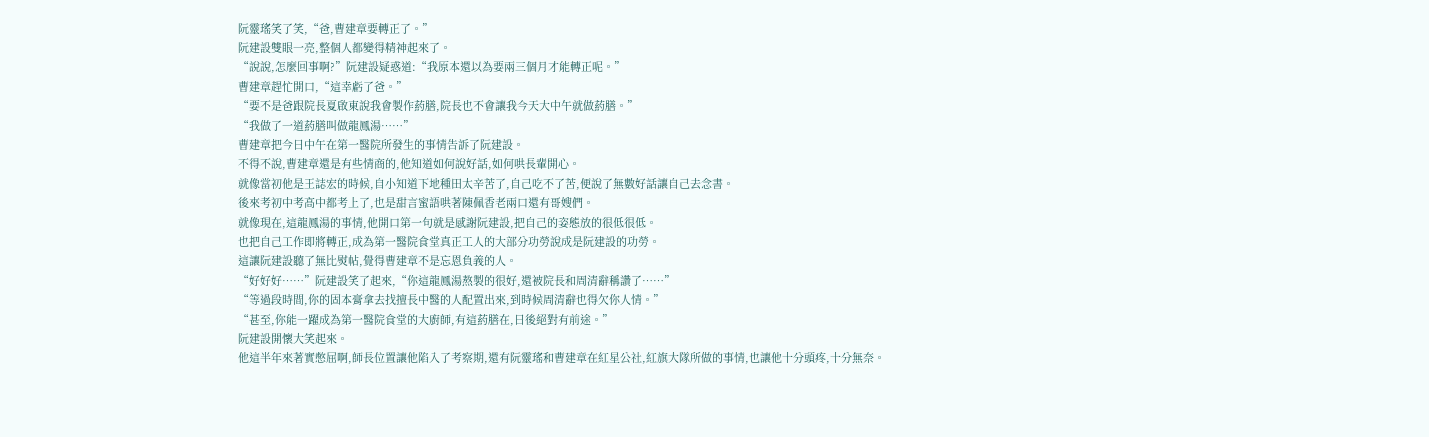阮靈瑤笑了笑,“爸,曹建章要轉正了。”
阮建設雙眼一亮,整個人都變得精神起來了。
“說說,怎麼回事啊?”阮建設疑惑道:“我原本還以為要兩三個月才能轉正呢。”
曹建章趕忙開口,“這幸虧了爸。”
“要不是爸跟院長夏啟東說我會製作葯膳,院長也不會讓我今天大中午就做葯膳。”
“我做了一道葯膳叫做龍鳳湯……”
曹建章把今日中午在第一醫院所發生的事情告訴了阮建設。
不得不說,曹建章還是有些情商的,他知道如何說好話,如何哄長輩開心。
就像當初他是王誌宏的時候,自小知道下地種田太辛苦了,自己吃不了苦,便說了無數好話讓自己去念書。
後來考初中考高中都考上了,也是甜言蜜語哄著陳佩香老兩口還有哥嫂們。
就像現在,這龍鳳湯的事情,他開口第一句就是感謝阮建設,把自己的姿態放的很低很低。
也把自己工作即將轉正,成為第一醫院食堂真正工人的大部分功勞說成是阮建設的功勞。
這讓阮建設聽了無比熨帖,覺得曹建章不是忘恩負義的人。
“好好好……”阮建設笑了起來,“你這龍鳳湯熬製的很好,還被院長和周清辭稱讚了……”
“等過段時間,你的固本膏拿去找擅長中醫的人配置出來,到時候周清辭也得欠你人情。”
“甚至,你能一躍成為第一醫院食堂的大廚師,有這葯膳在,日後絕對有前途。”
阮建設開懷大笑起來。
他這半年來著實憋屈啊,師長位置讓他陷入了考察期,還有阮靈瑤和曹建章在紅星公社,紅旗大隊所做的事情,也讓他十分頭疼,十分無奈。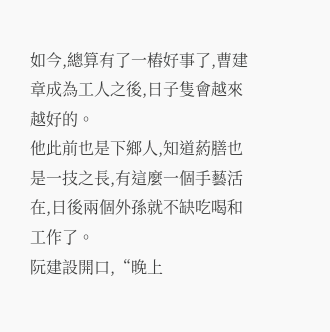如今,總算有了一樁好事了,曹建章成為工人之後,日子隻會越來越好的。
他此前也是下鄉人,知道葯膳也是一技之長,有這麼一個手藝活在,日後兩個外孫就不缺吃喝和工作了。
阮建設開口,“晚上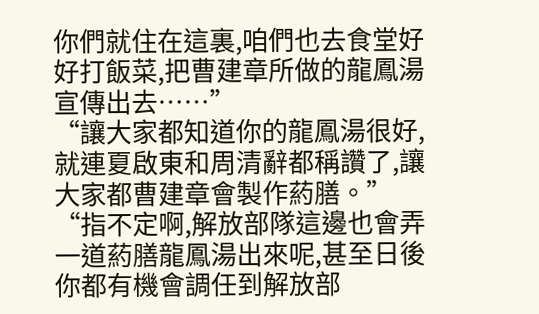你們就住在這裏,咱們也去食堂好好打飯菜,把曹建章所做的龍鳳湯宣傳出去……”
“讓大家都知道你的龍鳳湯很好,就連夏啟東和周清辭都稱讚了,讓大家都曹建章會製作葯膳。”
“指不定啊,解放部隊這邊也會弄一道葯膳龍鳳湯出來呢,甚至日後你都有機會調任到解放部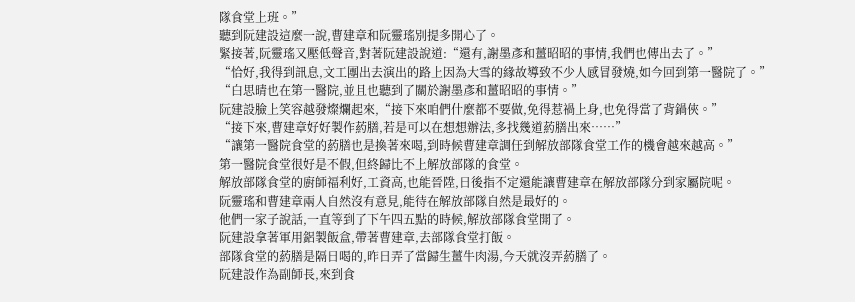隊食堂上班。”
聽到阮建設這麼一說,曹建章和阮靈瑤別提多開心了。
緊接著,阮靈瑤又壓低聲音,對著阮建設說道:“還有,謝墨彥和薑昭昭的事情,我們也傳出去了。”
“恰好,我得到訊息,文工團出去演出的路上因為大雪的緣故導致不少人感冒發燒,如今回到第一醫院了。”
“白思晴也在第一醫院,並且也聽到了關於謝墨彥和薑昭昭的事情。”
阮建設臉上笑容越發燦爛起來,“接下來咱們什麼都不要做,免得惹禍上身,也免得當了背鍋俠。”
“接下來,曹建章好好製作葯膳,若是可以在想想辦法,多找幾道葯膳出來……”
“讓第一醫院食堂的葯膳也是換著來喝,到時候曹建章調任到解放部隊食堂工作的機會越來越高。”
第一醫院食堂很好是不假,但終歸比不上解放部隊的食堂。
解放部隊食堂的廚師福利好,工資高,也能晉陞,日後指不定還能讓曹建章在解放部隊分到家屬院呢。
阮靈瑤和曹建章兩人自然沒有意見,能待在解放部隊自然是最好的。
他們一家子說話,一直等到了下午四五點的時候,解放部隊食堂開了。
阮建設拿著軍用鋁製飯盒,帶著曹建章,去部隊食堂打飯。
部隊食堂的葯膳是隔日喝的,昨日弄了當歸生薑牛肉湯,今天就沒弄葯膳了。
阮建設作為副師長,來到食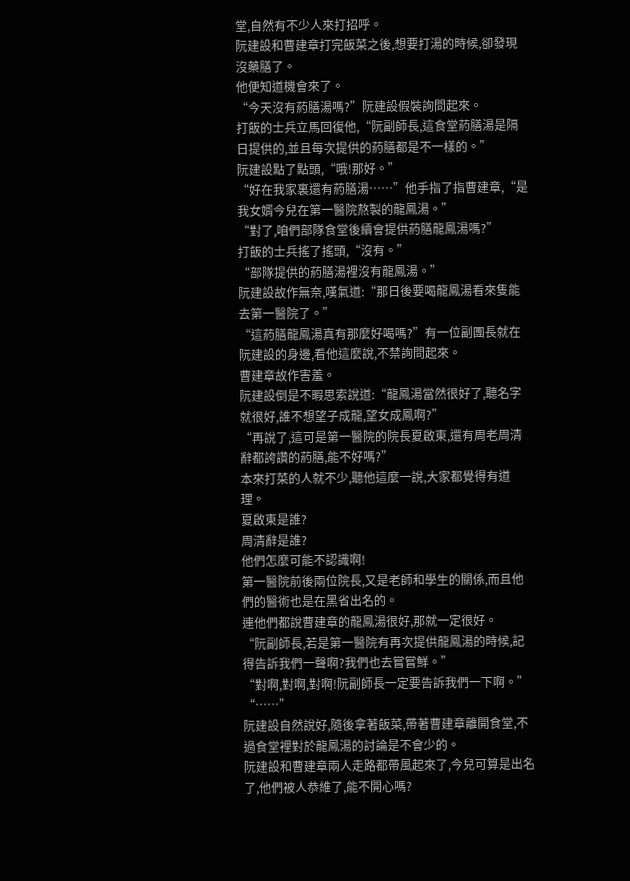堂,自然有不少人來打招呼。
阮建設和曹建章打完飯菜之後,想要打湯的時候,卻發現沒藥膳了。
他便知道機會來了。
“今天沒有葯膳湯嗎?”阮建設假裝詢問起來。
打飯的士兵立馬回復他,“阮副師長,這食堂葯膳湯是隔日提供的,並且每次提供的葯膳都是不一樣的。”
阮建設點了點頭,“哦!那好。”
“好在我家裏還有葯膳湯……”他手指了指曹建章,“是我女婿今兒在第一醫院熬製的龍鳳湯。”
“對了,咱們部隊食堂後續會提供葯膳龍鳳湯嗎?”
打飯的士兵搖了搖頭,“沒有。”
“部隊提供的葯膳湯裡沒有龍鳳湯。”
阮建設故作無奈,嘆氣道:“那日後要喝龍鳳湯看來隻能去第一醫院了。”
“這葯膳龍鳳湯真有那麼好喝嗎?”有一位副團長就在阮建設的身邊,看他這麼說,不禁詢問起來。
曹建章故作害羞。
阮建設倒是不暇思索說道:“龍鳳湯當然很好了,聽名字就很好,誰不想望子成龍,望女成鳳啊?”
“再說了,這可是第一醫院的院長夏啟東,還有周老周清辭都誇讚的葯膳,能不好嗎?”
本來打菜的人就不少,聽他這麼一說,大家都覺得有道理。
夏啟東是誰?
周清辭是誰?
他們怎麼可能不認識啊!
第一醫院前後兩位院長,又是老師和學生的關係,而且他們的醫術也是在黑省出名的。
連他們都說曹建章的龍鳳湯很好,那就一定很好。
“阮副師長,若是第一醫院有再次提供龍鳳湯的時候,記得告訴我們一聲啊?我們也去嘗嘗鮮。”
“對啊,對啊,對啊!阮副師長一定要告訴我們一下啊。”
“……”
阮建設自然說好,隨後拿著飯菜,帶著曹建章離開食堂,不過食堂裡對於龍鳳湯的討論是不會少的。
阮建設和曹建章兩人走路都帶風起來了,今兒可算是出名了,他們被人恭維了,能不開心嗎?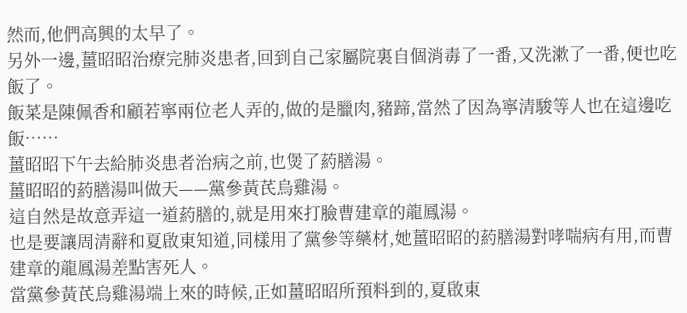然而,他們高興的太早了。
另外一邊,薑昭昭治療完肺炎患者,回到自己家屬院裏自個消毒了一番,又洗漱了一番,便也吃飯了。
飯菜是陳佩香和顧若寧兩位老人弄的,做的是臘肉,豬蹄,當然了因為寧清駿等人也在這邊吃飯……
薑昭昭下午去給肺炎患者治病之前,也煲了葯膳湯。
薑昭昭的葯膳湯叫做天——黨參黃芪烏雞湯。
這自然是故意弄這一道葯膳的,就是用來打臉曹建章的龍鳳湯。
也是要讓周清辭和夏啟東知道,同樣用了黨參等藥材,她薑昭昭的葯膳湯對哮喘病有用,而曹建章的龍鳳湯差點害死人。
當黨參黃芪烏雞湯端上來的時候,正如薑昭昭所預料到的,夏啟東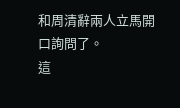和周清辭兩人立馬開口詢問了。
這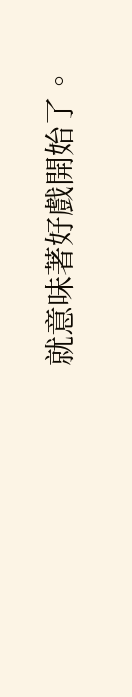就意味著好戲開始了。